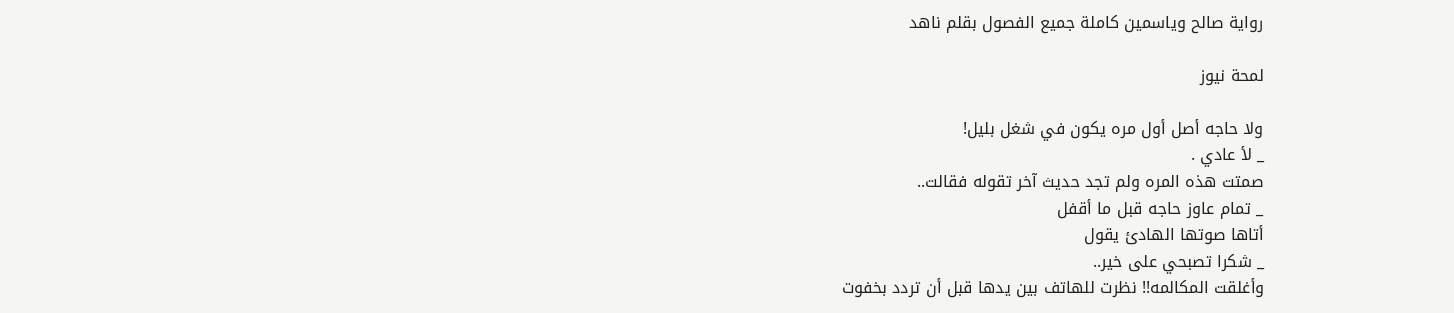رواية صالح وياسمين كاملة جميع الفصول بقلم ناهد

لمحة نيوز

ولا حاجه أصل أول مره يكون في شغل بليل!
_ لأ عادي .
صمتت هذه المره ولم تجد حديث آخر تقوله فقالت..
_ تمام عاوز حاجه قبل ما أقفل
أتاها صوتها الهادئ يقول
_ شكرا تصبحي على خير..
وأغلقت المكالمه!! نظرت للهاتف بين يدها قبل أن تردد بخفوت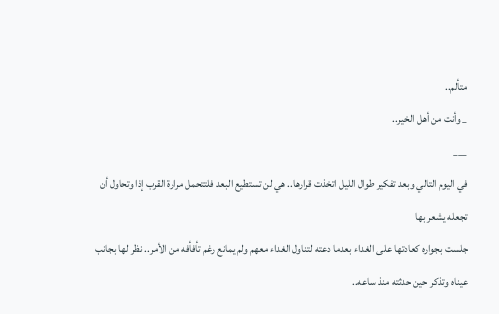متألم..
_ وأنت من أهل الخير..
___
في اليوم التالي وبعد تفكير طوال الليل اتخذت قرارها.. هي لن تستطيع البعد فلتتحمل مرارة القرب إذا وتحاول أن تجعله يشعر بها
جلست بجواره كعادتها على الغداء بعدما دعته لتناول الغداء معهم ولم يمانع رغم تأفأفه من الأمر.. نظر لها بجانب عيناه وتذكر حين حدثته منذ ساعه..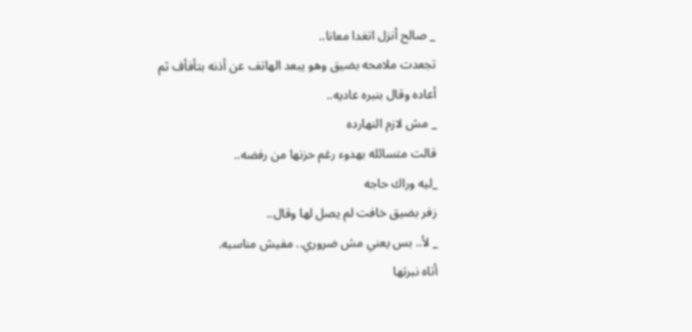_ صالح أنزل اتغدا معانا..
تجعدت ملامحه بضيق وهو يبعد الهاتف عن أذنه بتأفأف ثم أعاده وقال بنبره عاديه..
_ مش لازم النهارده
قالت متسائله بهدوء رغم حزنها من رفضه..
_ليه وراك حاجه
زفر بضيق خافت لم يصل لها وقال..
_ لأ.. بس يعني مش ضروري.. مفيش مناسبه.
أتاه نبرتها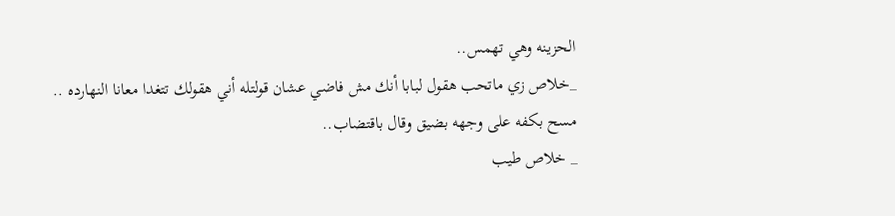الحزينه وهي تهمس..
_خلاص زي ماتحب هقول لبابا أنك مش فاضي عشان قولتله أني هقولك تتغدا معانا النهارده ..
مسح بكفه على وجهه بضيق وقال باقتضاب..
_ خلاص طيب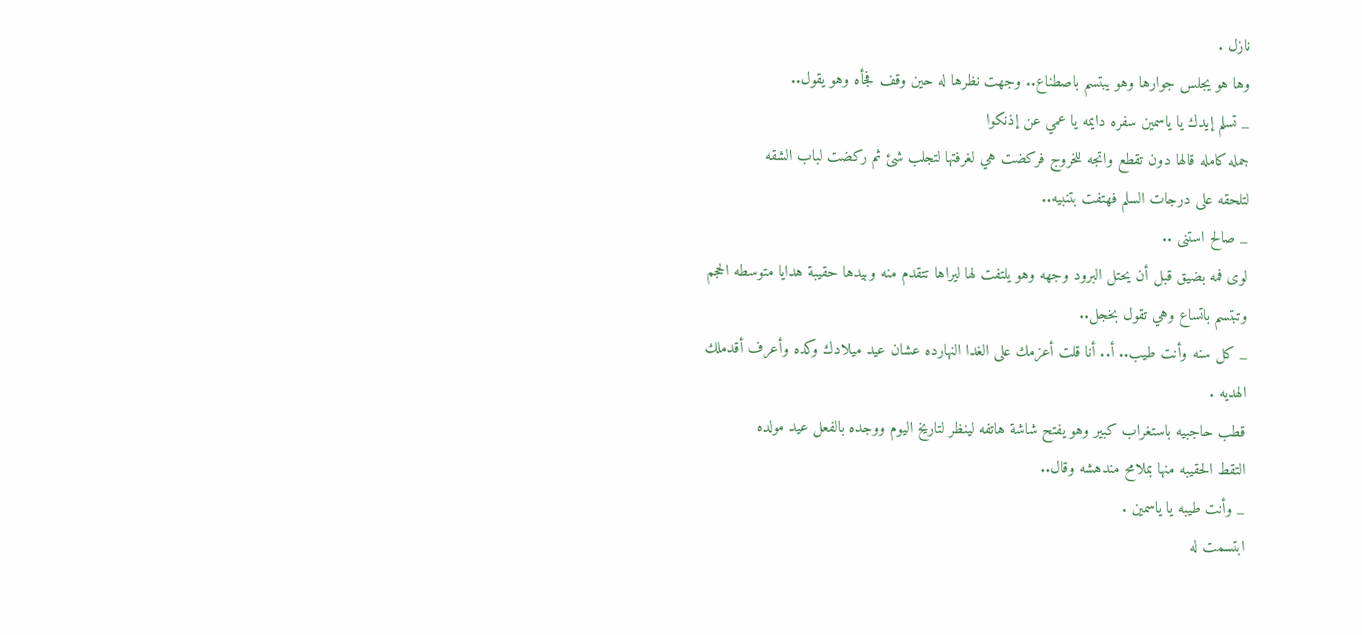نازل .
وها هو يجلس جوارها وهو يبتسم باصطناع.. وجهت نظرها له حين وقف فجأه وهو يقول..
_ تسلم إيدك يا ياسمين سفره دايمه يا عمي عن إذنكوا
جمله كامله قالها دون تقطع واتجه للخروج فركضت هي لغرفتها لتجلب شئ ثم ركضت لباب الشقه
لتلحقه على درجات السلم فهتفت بتنبيه..
_ صالح استنى ..
لوى فمه بضيق قبل أن يحتل البرود وجهه وهو يلتفت لها ليراها تتقدم منه وبيدها حقيبة هدايا متوسطه الحجم وتبتسم باتساع وهي تقول بخجل..
_ كل سنه وأنت طيب.. أ.. أنا قلت أعزمك على الغدا النهارده عشان عيد ميلادك وكده وأعرف أقدملك الهديه .
قطب حاجبيه باستغراب كبير وهو يفتح شاشة هاتفه لينظر لتاريخ اليوم ووجده بالفعل عيد مولده
التقط الحقيبه منها بملامح مندهشه وقال..
_ وأنت طيبه يا ياسمين .
ابتسمت له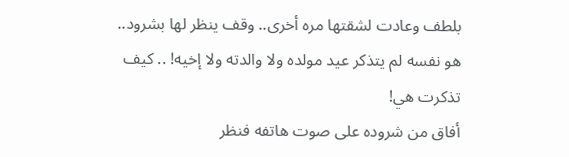بلطف وعادت لشقتها مره أخرى.. وقف ينظر لها بشرود.. هو نفسه لم يتذكر عيد مولده ولا والدته ولا إخيه! .. كيف تذكرت هي!
أفاق من شروده على صوت هاتفه فنظر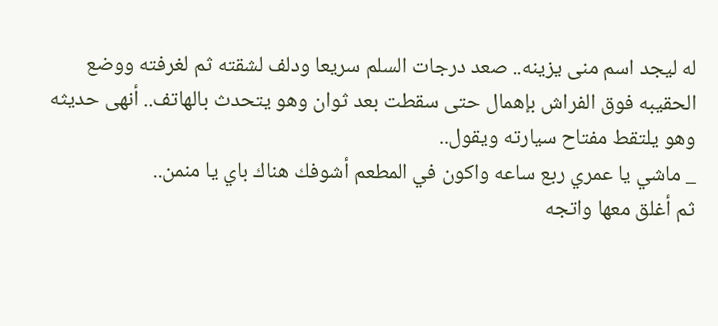له ليجد اسم منى يزينه.. صعد درجات السلم سريعا ودلف لشقته ثم لغرفته ووضع الحقيبه فوق الفراش بإهمال حتى سقطت بعد ثوان وهو يتحدث بالهاتف.. أنهى حديثه وهو يلتقط مفتاح سيارته ويقول..
_ ماشي يا عمري ربع ساعه واكون في المطعم أشوفك هناك باي يا منمن..
ثم أغلق معها واتجه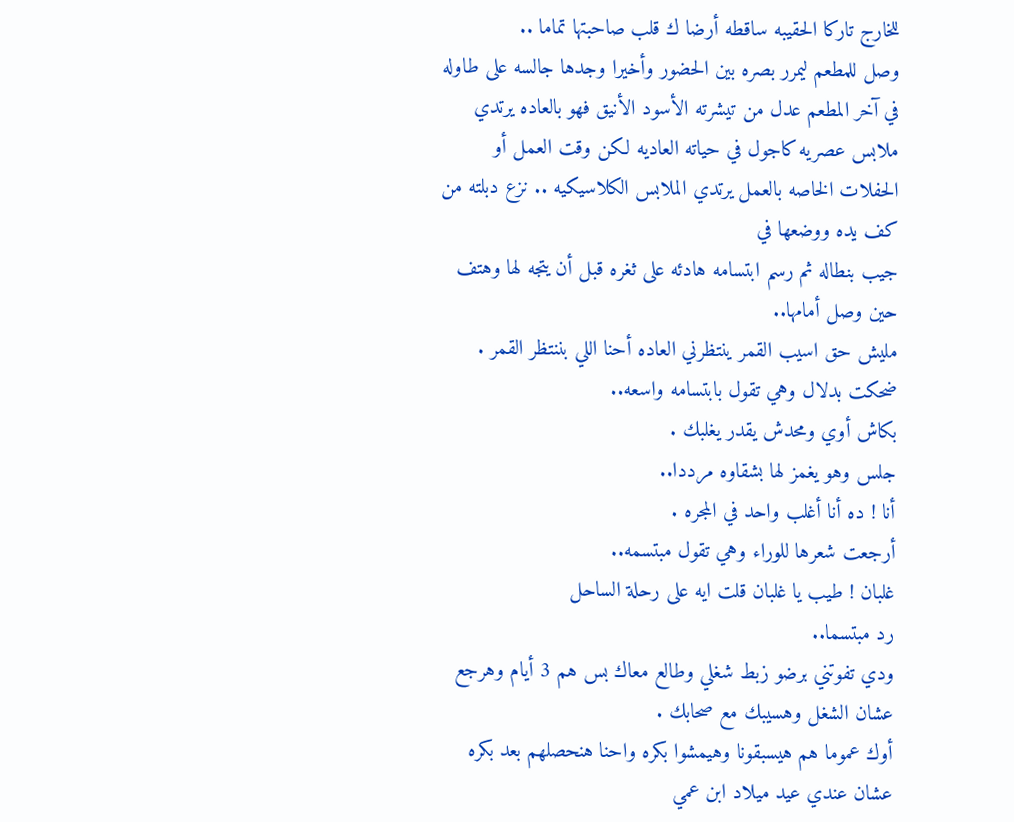للخارج تاركا الحقيبه ساقطه أرضا ك قلب صاحبتها تماما ..
وصل للمطعم ليمرر بصره بين الحضور وأخيرا وجدها جالسه على طاوله في آخر المطعم عدل من تيشرته الأسود الأنيق فهو بالعاده يرتدي ملابس عصريه كاجول في حياته العاديه لكن وقت العمل أو الحفلات الخاصه بالعمل يرتدي الملابس الكلاسيكيه .. نزع دبلته من كف يده ووضعها في
جيب بنطاله ثم رسم ابتسامه هادئه على ثغره قبل أن يتجه لها وهتف حين وصل أمامها..
مليش حق اسيب القمر ينتظرني العاده أحنا اللي بننتظر القمر .
ضحكت بدلال وهي تقول بابتسامه واسعه..
بكاش أوي ومحدش يقدر يغلبك .
جلس وهو يغمز لها بشقاوه مرددا..
أنا ! ده أنا أغلب واحد في المجره .
أرجعت شعرها للوراء وهي تقول مبتسمه..
غلبان ! طيب يا غلبان قلت ايه على رحلة الساحل
رد مبتسما..
ودي تفوتني برضو زبط شغلي وطالع معاك بس هم 3 أيام وهرجع عشان الشغل وهسيبك مع صحابك .
أوك عموما هم هيسبقونا وهيمشوا بكره واحنا هنحصلهم بعد بكره عشان عندي عيد ميلاد ابن عمي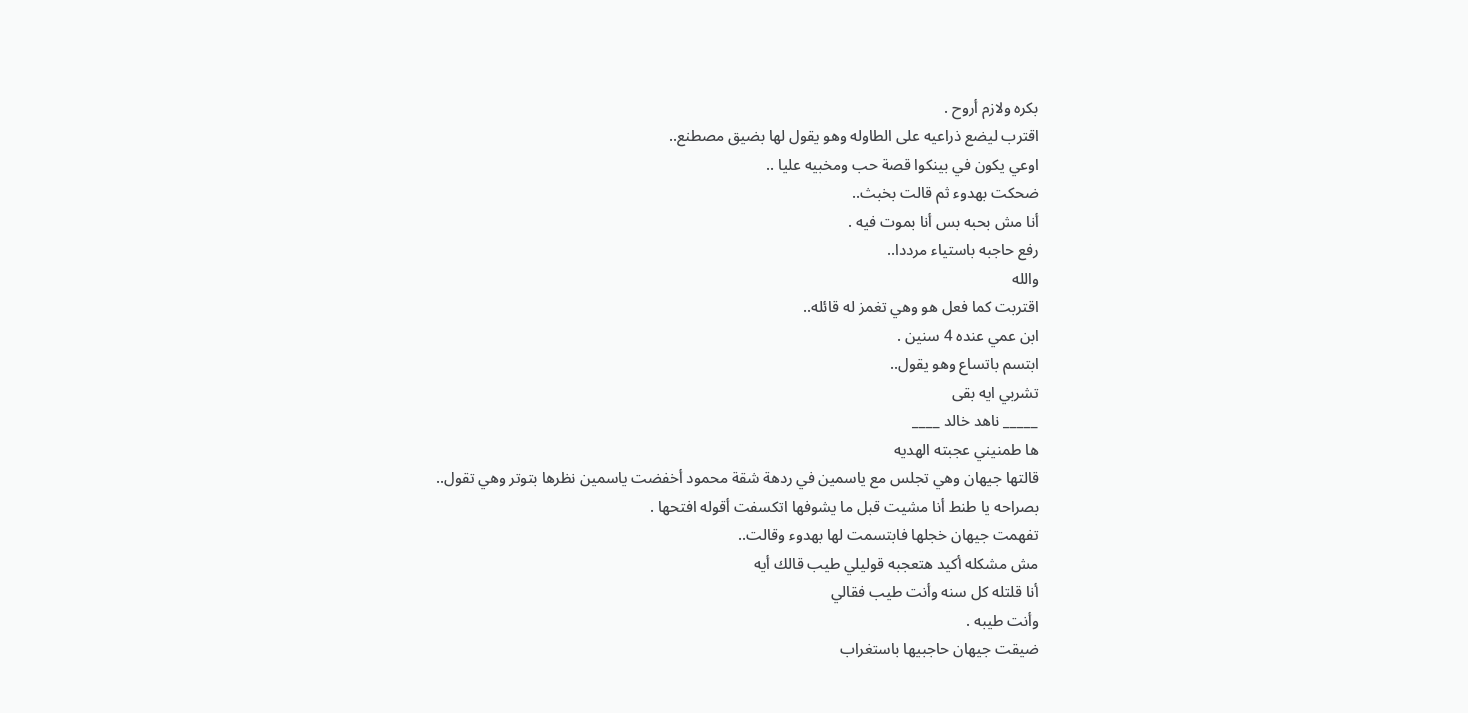بكره ولازم أروح .
اقترب ليضع ذراعيه على الطاوله وهو يقول لها بضيق مصطنع..
اوعي يكون في بينكوا قصة حب ومخبيه عليا ..
ضحكت بهدوء ثم قالت بخبث..
أنا مش بحبه بس أنا بموت فيه .
رفع حاجبه باستياء مرددا..
والله
اقتربت كما فعل هو وهي تغمز له قائله..
ابن عمي عنده 4 سنين .
ابتسم باتساع وهو يقول..
تشربي ايه بقى
_____ ناهد خالد ____
ها طمنيني عجبته الهديه
قالتها جيهان وهي تجلس مع ياسمين في ردهة شقة محمود أخفضت ياسمين نظرها بتوتر وهي تقول..
بصراحه يا طنط أنا مشيت قبل ما يشوفها اتكسفت أقوله افتحها .
تفهمت جيهان خجلها فابتسمت لها بهدوء وقالت..
مش مشكله أكيد هتعجبه قوليلي طيب قالك أيه
أنا قلتله كل سنه وأنت طيب فقالي
وأنت طيبه .
ضيقت جيهان حاجبيها باستغراب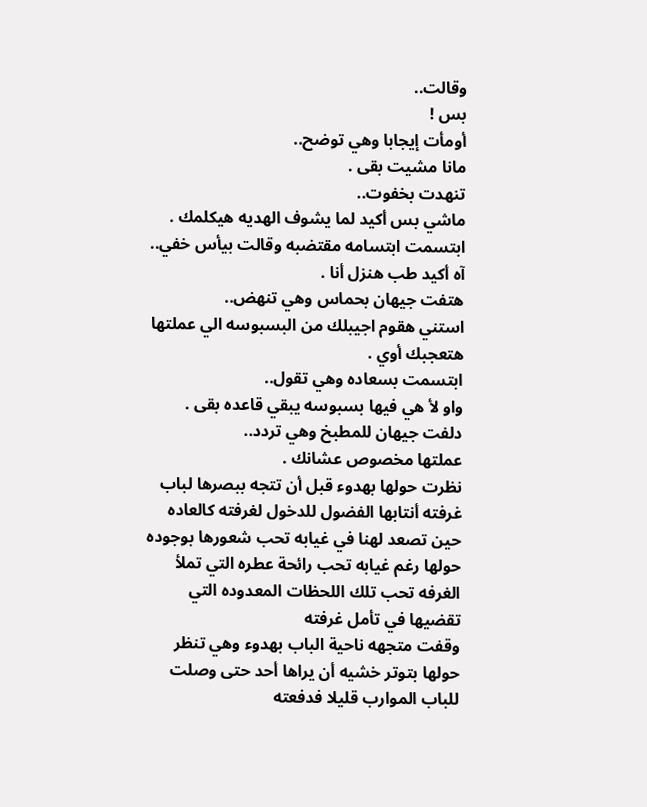وقالت..
بس !
أومأت إيجابا وهي توضح..
مانا مشيت بقى .
تنهدت بخفوت..
ماشي بس أكيد لما يشوف الهديه هيكلمك .
ابتسمت ابتسامه مقتضبه وقالت بيأس خفي..
آه أكيد طب هنزل أنا .
هتفت جيهان بحماس وهي تنهض..
استني هقوم اجيبلك من البسبوسه الي عملتها هتعجبك أوي .
ابتسمت بسعاده وهي تقول..
واو لأ هي فيها بسبوسه يبقي قاعده بقى .
دلفت جيهان للمطبخ وهي تردد..
عملتها مخصوص عشانك .
نظرت حولها بهدوء قبل أن تتجه ببصرها لباب غرفته أنتابها الفضول للدخول لغرفته كالعاده حين تصعد لهنا في غيابه تحب شعورها بوجوده حولها رغم غيابه تحب رائحة عطره التي تملأ الغرفه تحب تلك اللحظات المعدوده التي تقضيها في تأمل غرفته
وقفت متجهه ناحية الباب بهدوء وهي تنظر حولها بتوتر خشيه أن يراها أحد حتى وصلت للباب الموارب قليلا فدفعته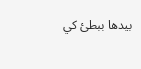بيدها ببطئ كي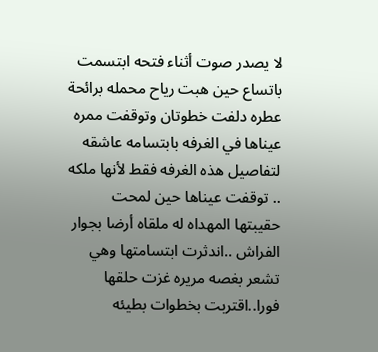لا يصدر صوت أثناء فتحه ابتسمت باتساع حين هبت رياح محمله برائحة عطره دلفت خطوتان وتوقفت ممره عيناها في الغرفه بابتسامه عاشقه لتفاصيل هذه الغرفه فقط لأنها ملكه .. توقفت عيناها حين لمحت حقيبتها المهداه له ملقاه أرضا بجوار الفراش ..اندثرت ابتسامتها وهي تشعر بغصه مريره غزت حلقها فورا..اقتربت بخطوات بطيئه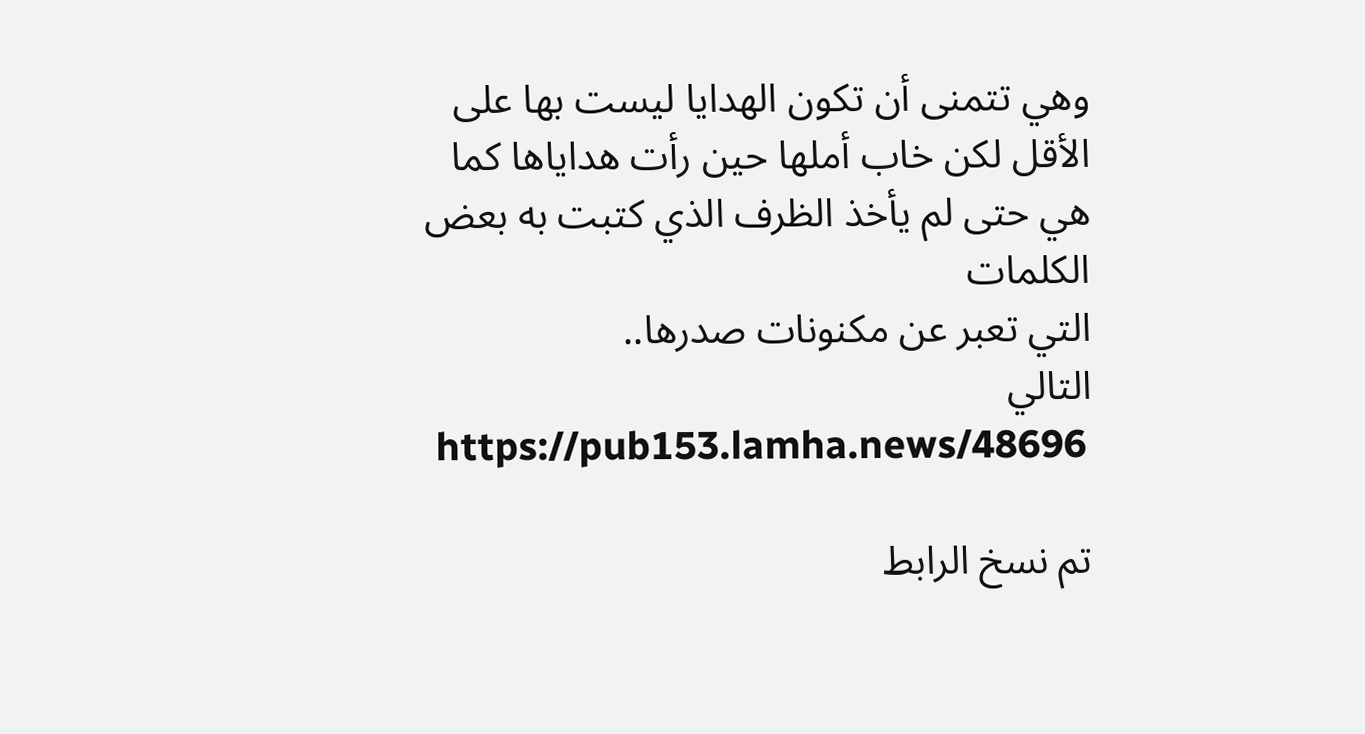وهي تتمنى أن تكون الهدايا ليست بها على الأقل لكن خاب أملها حين رأت هداياها كما هي حتى لم يأخذ الظرف الذي كتبت به بعض الكلمات
التي تعبر عن مكنونات صدرها..
التالي
 https://pub153.lamha.news/48696

تم نسخ الرابط